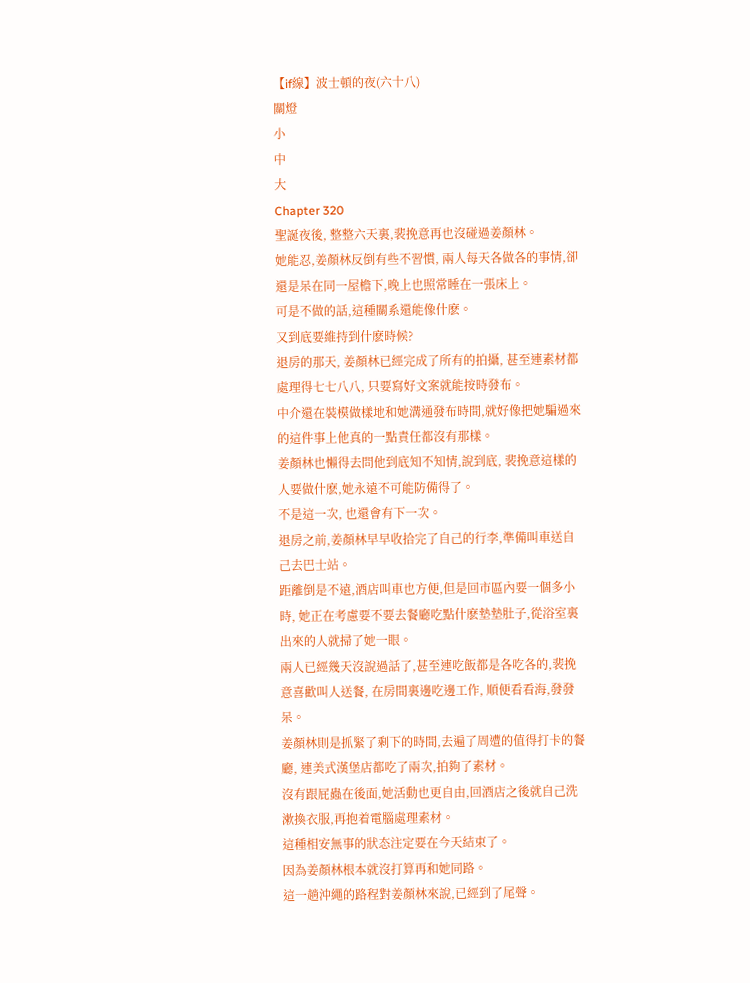【if線】波士頓的夜(六十八)
關燈
小
中
大
Chapter 320
聖誕夜後, 整整六天裏,裴挽意再也沒碰過姜顏林。
她能忍,姜顏林反倒有些不習慣, 兩人每天各做各的事情,卻還是呆在同一屋檐下,晚上也照常睡在一張床上。
可是不做的話,這種關系還能像什麽。
又到底要維持到什麽時候?
退房的那天, 姜顏林已經完成了所有的拍攝, 甚至連素材都處理得七七八八, 只要寫好文案就能按時發布。
中介還在裝模做樣地和她溝通發布時間,就好像把她騙過來的這件事上他真的一點責任都沒有那樣。
姜顏林也懶得去問他到底知不知情,說到底, 裴挽意這樣的人要做什麽,她永遠不可能防備得了。
不是這一次, 也還會有下一次。
退房之前,姜顏林早早收拾完了自己的行李,準備叫車送自己去巴士站。
距離倒是不遠,酒店叫車也方便,但是回市區內要一個多小時, 她正在考慮要不要去餐廳吃點什麽墊墊肚子,從浴室裏出來的人就掃了她一眼。
兩人已經幾天沒說過話了,甚至連吃飯都是各吃各的,裴挽意喜歡叫人送餐, 在房間裏邊吃邊工作, 順便看看海,發發呆。
姜顏林則是抓緊了剩下的時間,去遍了周遭的值得打卡的餐廳, 連美式漢堡店都吃了兩次,拍夠了素材。
沒有跟屁蟲在後面,她活動也更自由,回酒店之後就自己洗漱換衣服,再抱着電腦處理素材。
這種相安無事的狀态注定要在今天結束了。
因為姜顏林根本就沒打算再和她同路。
這一趟沖繩的路程對姜顏林來說,已經到了尾聲。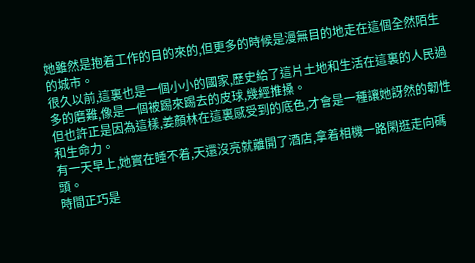她雖然是抱着工作的目的來的,但更多的時候是漫無目的地走在這個全然陌生的城市。
很久以前,這裏也是一個小小的國家,歷史給了這片土地和生活在這裏的人民過多的磨難,像是一個被踢來踢去的皮球,幾經推搡。
但也許正是因為這樣,姜顏林在這裏感受到的底色,才會是一種讓她訝然的韌性和生命力。
有一天早上,她實在睡不着,天還沒亮就離開了酒店,拿着相機一路閑逛走向碼頭。
時間正巧是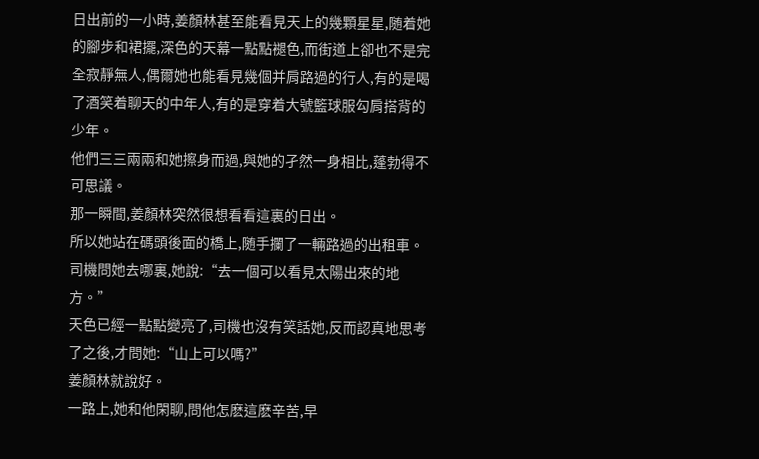日出前的一小時,姜顏林甚至能看見天上的幾顆星星,随着她的腳步和裙擺,深色的天幕一點點褪色,而街道上卻也不是完全寂靜無人,偶爾她也能看見幾個并肩路過的行人,有的是喝了酒笑着聊天的中年人,有的是穿着大號籃球服勾肩搭背的少年。
他們三三兩兩和她擦身而過,與她的孑然一身相比,蓬勃得不可思議。
那一瞬間,姜顏林突然很想看看這裏的日出。
所以她站在碼頭後面的橋上,随手攔了一輛路過的出租車。
司機問她去哪裏,她說:“去一個可以看見太陽出來的地方。”
天色已經一點點變亮了,司機也沒有笑話她,反而認真地思考了之後,才問她:“山上可以嗎?”
姜顏林就說好。
一路上,她和他閑聊,問他怎麽這麽辛苦,早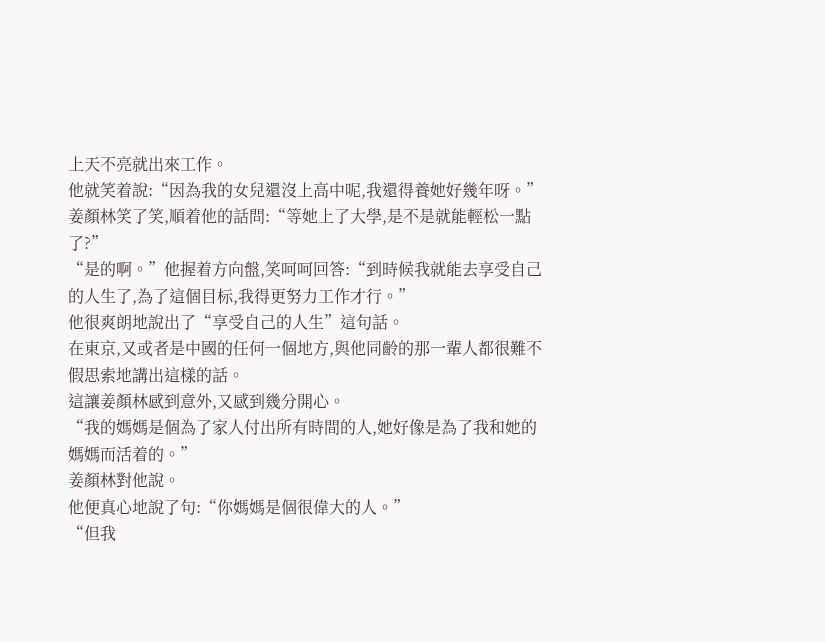上天不亮就出來工作。
他就笑着說:“因為我的女兒還沒上高中呢,我還得養她好幾年呀。”
姜顏林笑了笑,順着他的話問:“等她上了大學,是不是就能輕松一點了?”
“是的啊。”他握着方向盤,笑呵呵回答:“到時候我就能去享受自己的人生了,為了這個目标,我得更努力工作才行。”
他很爽朗地說出了“享受自己的人生”這句話。
在東京,又或者是中國的任何一個地方,與他同齡的那一輩人都很難不假思索地講出這樣的話。
這讓姜顏林感到意外,又感到幾分開心。
“我的媽媽是個為了家人付出所有時間的人,她好像是為了我和她的媽媽而活着的。”
姜顏林對他說。
他便真心地說了句:“你媽媽是個很偉大的人。”
“但我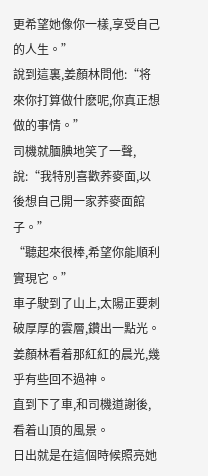更希望她像你一樣,享受自己的人生。”
說到這裏,姜顏林問他:“将來你打算做什麽呢,你真正想做的事情。”
司機就腼腆地笑了一聲,說:“我特別喜歡荞麥面,以後想自己開一家荞麥面館子。”
“聽起來很棒,希望你能順利實現它。”
車子駛到了山上,太陽正要刺破厚厚的雲層,鑽出一點光。
姜顏林看着那紅紅的晨光,幾乎有些回不過神。
直到下了車,和司機道謝後,看着山頂的風景。
日出就是在這個時候照亮她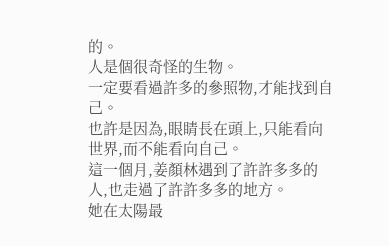的。
人是個很奇怪的生物。
一定要看過許多的參照物,才能找到自己。
也許是因為,眼睛長在頭上,只能看向世界,而不能看向自己。
這一個月,姜顏林遇到了許許多多的人,也走過了許許多多的地方。
她在太陽最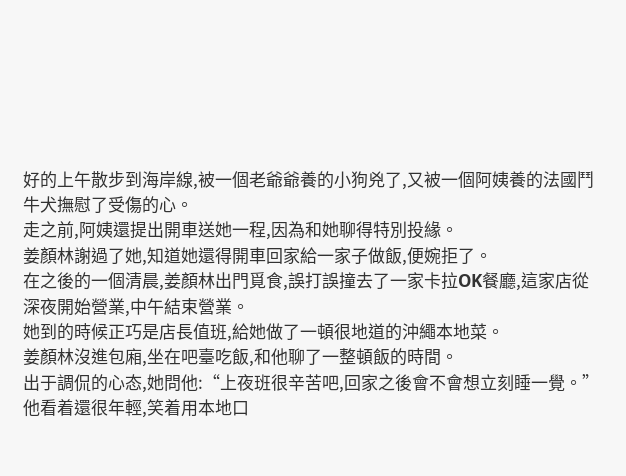好的上午散步到海岸線,被一個老爺爺養的小狗兇了,又被一個阿姨養的法國鬥牛犬撫慰了受傷的心。
走之前,阿姨還提出開車送她一程,因為和她聊得特別投緣。
姜顏林謝過了她,知道她還得開車回家給一家子做飯,便婉拒了。
在之後的一個清晨,姜顏林出門覓食,誤打誤撞去了一家卡拉OK餐廳,這家店從深夜開始營業,中午結束營業。
她到的時候正巧是店長值班,給她做了一頓很地道的沖繩本地菜。
姜顏林沒進包廂,坐在吧臺吃飯,和他聊了一整頓飯的時間。
出于調侃的心态,她問他:“上夜班很辛苦吧,回家之後會不會想立刻睡一覺。”
他看着還很年輕,笑着用本地口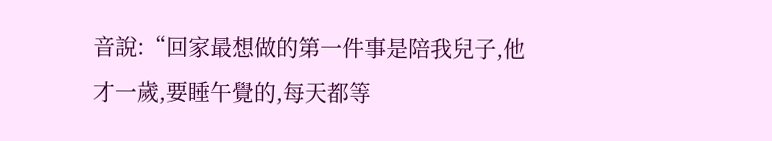音說:“回家最想做的第一件事是陪我兒子,他才一歲,要睡午覺的,每天都等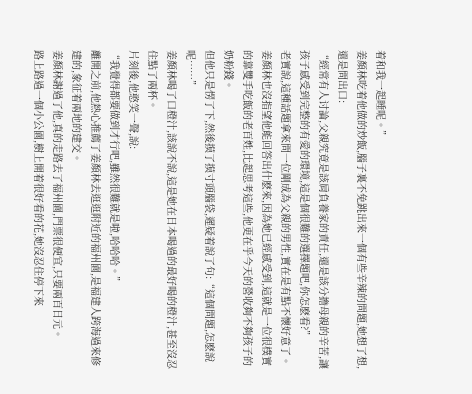着和我一起睡呢。”
姜顏林吃着他做的炒飯,腦子裏不免跳出來一個有些辛辣的問題,她想了想,還是問出口:
“經常有人讨論,父親究竟是該肩負養家的責任,還是該分擔母親的辛苦,讓孩子感受到完整的有愛的環境,這是個很難的選擇題吧,你怎麽看?”
老實說,這種話題拿來問一位剛成為父親的男性,實在是有點不懷好意了。
姜顏林也沒指望他能回答出什麽來,因為她已經感受到,這就是一位很樸實的靠雙手吃飯的老百姓,比起思考這些,他更在乎今天的營收夠不夠孩子的奶粉錢。
但他只是愣了下,然後摸了摸寸頭腦袋,遲疑着說了句:“這個問題,怎麽說呢……”
姜顏林喝了口橙汁,該說不說,這是她在日本喝過的最好喝的橙汁,甚至沒忍住點了兩杯。
片刻後,他憨笑一聲,說:
“我覺得都要做到才行吧,雖然很難就是啦,哈哈哈。”
離開之前,他熱心推薦了姜顏林去逛逛附近的福州園,是福建人跨海過來修建的,象征着兩地的建交。
姜顏林謝過了他,真的走路去了福州園,門票很便宜,只要兩百日元。
路上路過一個小公園,樹上開着很好看的花,她沒忍住停下來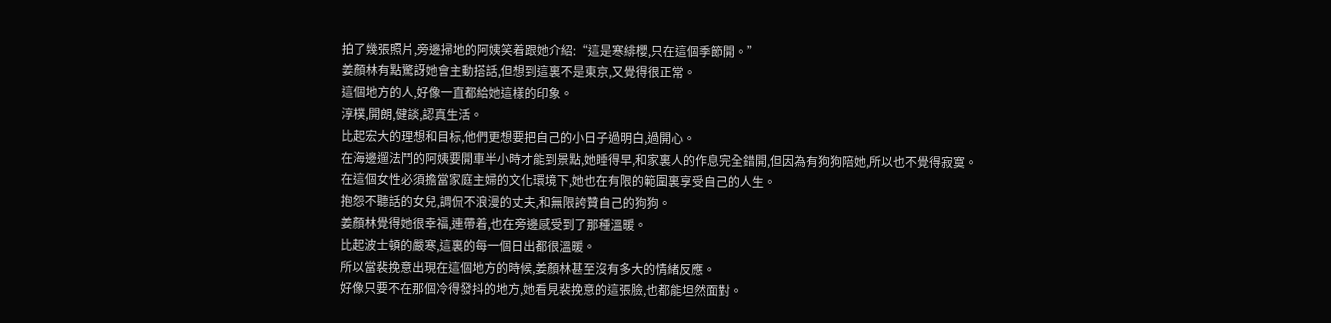拍了幾張照片,旁邊掃地的阿姨笑着跟她介紹:“這是寒緋櫻,只在這個季節開。”
姜顏林有點驚訝她會主動搭話,但想到這裏不是東京,又覺得很正常。
這個地方的人,好像一直都給她這樣的印象。
淳樸,開朗,健談,認真生活。
比起宏大的理想和目标,他們更想要把自己的小日子過明白,過開心。
在海邊遛法鬥的阿姨要開車半小時才能到景點,她睡得早,和家裏人的作息完全錯開,但因為有狗狗陪她,所以也不覺得寂寞。
在這個女性必須擔當家庭主婦的文化環境下,她也在有限的範圍裏享受自己的人生。
抱怨不聽話的女兒,調侃不浪漫的丈夫,和無限誇贊自己的狗狗。
姜顏林覺得她很幸福,連帶着,也在旁邊感受到了那種溫暖。
比起波士頓的嚴寒,這裏的每一個日出都很溫暖。
所以當裴挽意出現在這個地方的時候,姜顏林甚至沒有多大的情緒反應。
好像只要不在那個冷得發抖的地方,她看見裴挽意的這張臉,也都能坦然面對。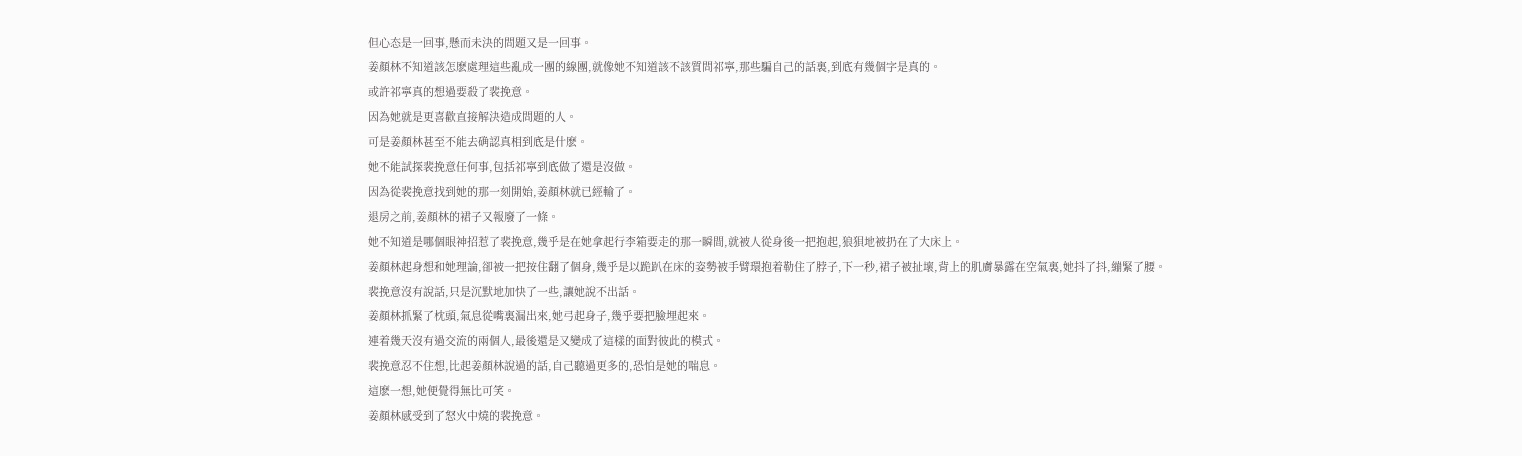但心态是一回事,懸而未決的問題又是一回事。
姜顏林不知道該怎麽處理這些亂成一團的線團,就像她不知道該不該質問祁寧,那些騙自己的話裏,到底有幾個字是真的。
或許祁寧真的想過要殺了裴挽意。
因為她就是更喜歡直接解決造成問題的人。
可是姜顏林甚至不能去确認真相到底是什麽。
她不能試探裴挽意任何事,包括祁寧到底做了還是沒做。
因為從裴挽意找到她的那一刻開始,姜顏林就已經輸了。
退房之前,姜顏林的裙子又報廢了一條。
她不知道是哪個眼神招惹了裴挽意,幾乎是在她拿起行李箱要走的那一瞬間,就被人從身後一把抱起,狼狽地被扔在了大床上。
姜顏林起身想和她理論,卻被一把按住翻了個身,幾乎是以跪趴在床的姿勢被手臂環抱着勒住了脖子,下一秒,裙子被扯壞,背上的肌膚暴露在空氣裏,她抖了抖,繃緊了腰。
裴挽意沒有說話,只是沉默地加快了一些,讓她說不出話。
姜顏林抓緊了枕頭,氣息從嘴裏漏出來,她弓起身子,幾乎要把臉埋起來。
連着幾天沒有過交流的兩個人,最後還是又變成了這樣的面對彼此的模式。
裴挽意忍不住想,比起姜顏林說過的話,自己聽過更多的,恐怕是她的喘息。
這麽一想,她便覺得無比可笑。
姜顏林感受到了怒火中燒的裴挽意。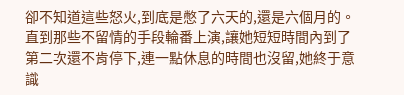卻不知道這些怒火,到底是憋了六天的,還是六個月的。
直到那些不留情的手段輪番上演,讓她短短時間內到了第二次還不肯停下,連一點休息的時間也沒留,她終于意識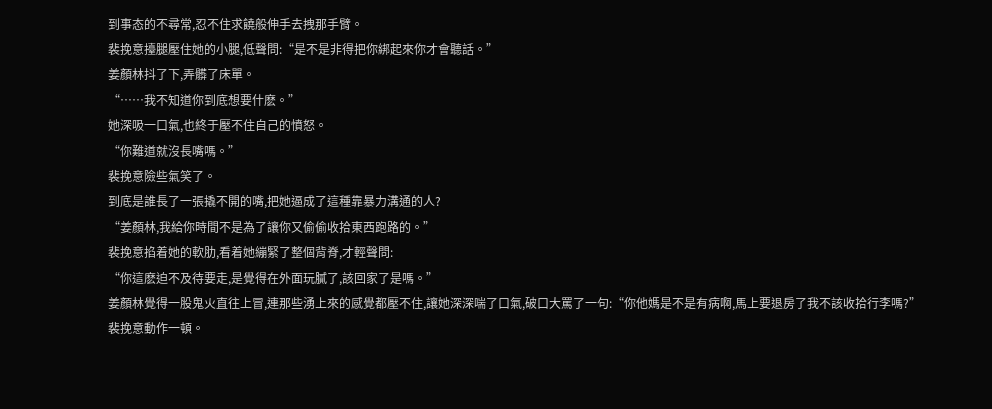到事态的不尋常,忍不住求饒般伸手去拽那手臂。
裴挽意擡腿壓住她的小腿,低聲問:“是不是非得把你綁起來你才會聽話。”
姜顏林抖了下,弄髒了床單。
“……我不知道你到底想要什麽。”
她深吸一口氣,也終于壓不住自己的憤怒。
“你難道就沒長嘴嗎。”
裴挽意險些氣笑了。
到底是誰長了一張撬不開的嘴,把她逼成了這種靠暴力溝通的人?
“姜顏林,我給你時間不是為了讓你又偷偷收拾東西跑路的。”
裴挽意掐着她的軟肋,看着她繃緊了整個背脊,才輕聲問:
“你這麽迫不及待要走,是覺得在外面玩膩了,該回家了是嗎。”
姜顏林覺得一股鬼火直往上冒,連那些湧上來的感覺都壓不住,讓她深深喘了口氣,破口大罵了一句:“你他媽是不是有病啊,馬上要退房了我不該收拾行李嗎?”
裴挽意動作一頓。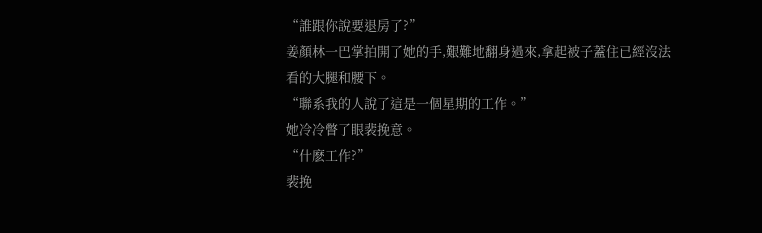“誰跟你說要退房了?”
姜顏林一巴掌拍開了她的手,艱難地翻身過來,拿起被子蓋住已經沒法看的大腿和腰下。
“聯系我的人說了這是一個星期的工作。”
她冷冷瞥了眼裴挽意。
“什麽工作?”
裴挽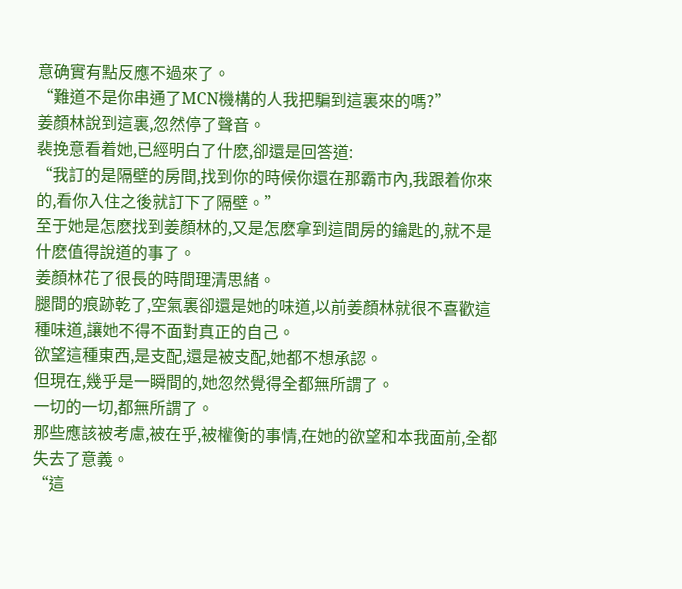意确實有點反應不過來了。
“難道不是你串通了MCN機構的人我把騙到這裏來的嗎?”
姜顏林說到這裏,忽然停了聲音。
裴挽意看着她,已經明白了什麽,卻還是回答道:
“我訂的是隔壁的房間,找到你的時候你還在那霸市內,我跟着你來的,看你入住之後就訂下了隔壁。”
至于她是怎麽找到姜顏林的,又是怎麽拿到這間房的鑰匙的,就不是什麽值得說道的事了。
姜顏林花了很長的時間理清思緒。
腿間的痕跡乾了,空氣裏卻還是她的味道,以前姜顏林就很不喜歡這種味道,讓她不得不面對真正的自己。
欲望這種東西,是支配,還是被支配,她都不想承認。
但現在,幾乎是一瞬間的,她忽然覺得全都無所謂了。
一切的一切,都無所謂了。
那些應該被考慮,被在乎,被權衡的事情,在她的欲望和本我面前,全都失去了意義。
“這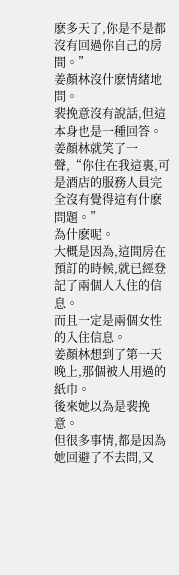麽多天了,你是不是都沒有回過你自己的房間。”
姜顏林沒什麽情緒地問。
裴挽意沒有說話,但這本身也是一種回答。
姜顏林就笑了一聲,“你住在我這裏,可是酒店的服務人員完全沒有覺得這有什麽問題。”
為什麽呢。
大概是因為,這間房在預訂的時候,就已經登記了兩個人入住的信息。
而且一定是兩個女性的入住信息。
姜顏林想到了第一天晚上,那個被人用過的紙巾。
後來她以為是裴挽意。
但很多事情,都是因為她回避了不去問,又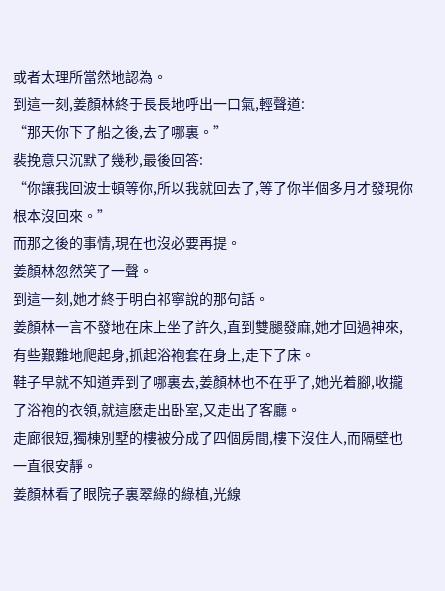或者太理所當然地認為。
到這一刻,姜顏林終于長長地呼出一口氣,輕聲道:
“那天你下了船之後,去了哪裏。”
裴挽意只沉默了幾秒,最後回答:
“你讓我回波士頓等你,所以我就回去了,等了你半個多月才發現你根本沒回來。”
而那之後的事情,現在也沒必要再提。
姜顏林忽然笑了一聲。
到這一刻,她才終于明白祁寧說的那句話。
姜顏林一言不發地在床上坐了許久,直到雙腿發麻,她才回過神來,有些艱難地爬起身,抓起浴袍套在身上,走下了床。
鞋子早就不知道弄到了哪裏去,姜顏林也不在乎了,她光着腳,收攏了浴袍的衣領,就這麽走出卧室,又走出了客廳。
走廊很短,獨棟別墅的樓被分成了四個房間,樓下沒住人,而隔壁也一直很安靜。
姜顏林看了眼院子裏翠綠的綠植,光線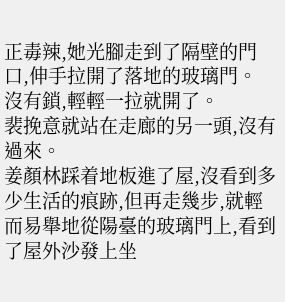正毒辣,她光腳走到了隔壁的門口,伸手拉開了落地的玻璃門。
沒有鎖,輕輕一拉就開了。
裴挽意就站在走廊的另一頭,沒有過來。
姜顏林踩着地板進了屋,沒看到多少生活的痕跡,但再走幾步,就輕而易舉地從陽臺的玻璃門上,看到了屋外沙發上坐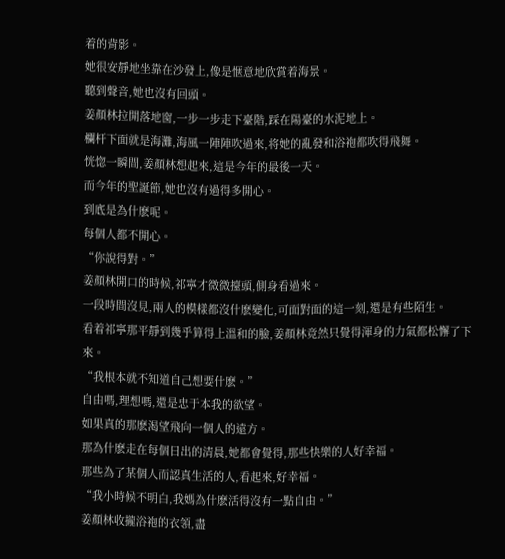着的背影。
她很安靜地坐靠在沙發上,像是惬意地欣賞着海景。
聽到聲音,她也沒有回頭。
姜顏林拉開落地窗,一步一步走下臺階,踩在陽臺的水泥地上。
欄杆下面就是海灘,海風一陣陣吹過來,将她的亂發和浴袍都吹得飛舞。
恍惚一瞬間,姜顏林想起來,這是今年的最後一天。
而今年的聖誕節,她也沒有過得多開心。
到底是為什麽呢。
每個人都不開心。
“你說得對。”
姜顏林開口的時候,祁寧才微微擡頭,側身看過來。
一段時間沒見,兩人的模樣都沒什麽變化,可面對面的這一刻,還是有些陌生。
看着祁寧那平靜到幾乎算得上溫和的臉,姜顏林竟然只覺得渾身的力氣都松懈了下來。
“我根本就不知道自己想要什麽。”
自由嗎,理想嗎,還是忠于本我的欲望。
如果真的那麽渴望飛向一個人的遠方。
那為什麽走在每個日出的清晨,她都會覺得,那些快樂的人好幸福。
那些為了某個人而認真生活的人,看起來,好幸福。
“我小時候不明白,我媽為什麽活得沒有一點自由。”
姜顏林收攏浴袍的衣領,盡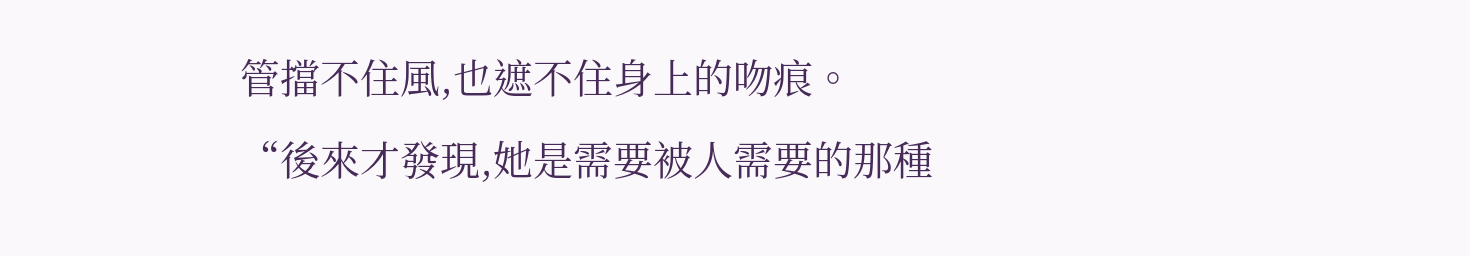管擋不住風,也遮不住身上的吻痕。
“後來才發現,她是需要被人需要的那種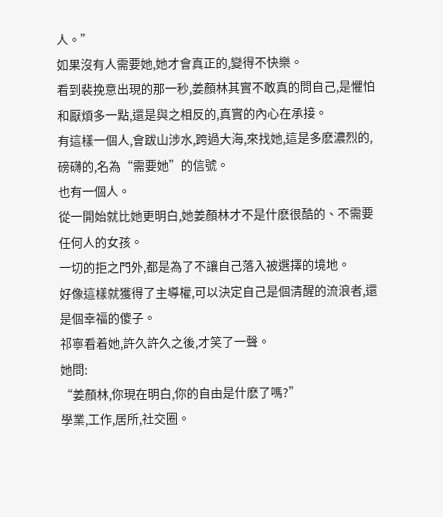人。”
如果沒有人需要她,她才會真正的,變得不快樂。
看到裴挽意出現的那一秒,姜顏林其實不敢真的問自己,是懼怕和厭煩多一點,還是與之相反的,真實的內心在承接。
有這樣一個人,會跋山涉水,跨過大海,來找她,這是多麽濃烈的,磅礴的,名為“需要她”的信號。
也有一個人。
從一開始就比她更明白,她姜顏林才不是什麽很酷的、不需要任何人的女孩。
一切的拒之門外,都是為了不讓自己落入被選擇的境地。
好像這樣就獲得了主導權,可以決定自己是個清醒的流浪者,還是個幸福的傻子。
祁寧看着她,許久許久之後,才笑了一聲。
她問:
“姜顏林,你現在明白,你的自由是什麽了嗎?”
學業,工作,居所,社交圈。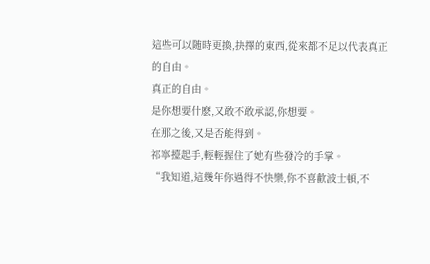這些可以随時更換,抉擇的東西,從來都不足以代表真正的自由。
真正的自由。
是你想要什麽,又敢不敢承認,你想要。
在那之後,又是否能得到。
祁寧擡起手,輕輕握住了她有些發冷的手掌。
“我知道,這幾年你過得不快樂,你不喜歡波士頓,不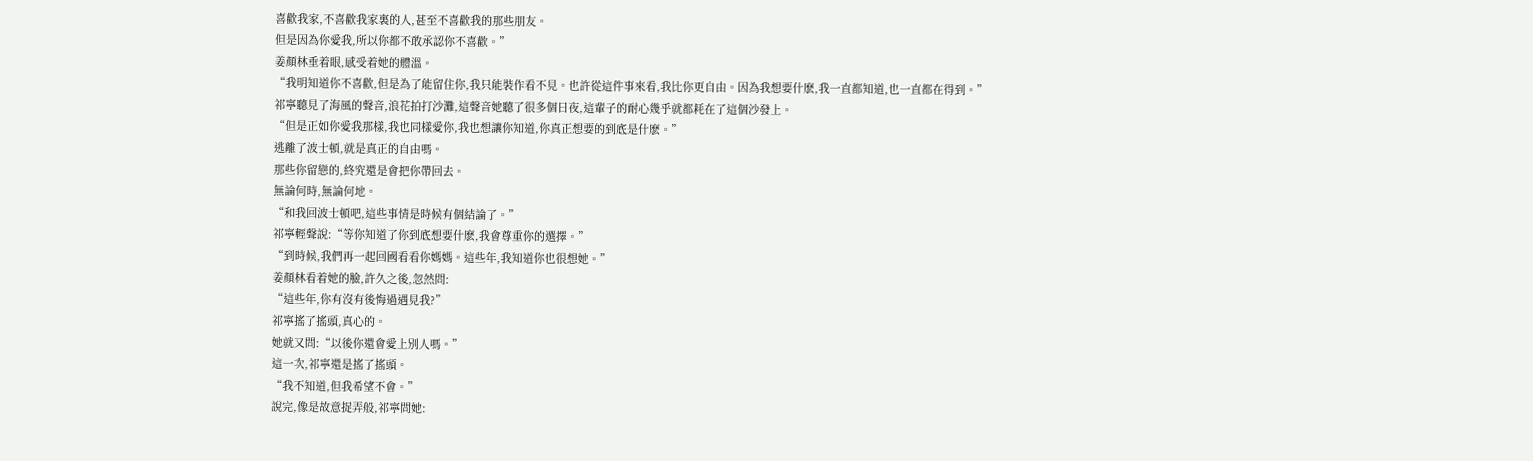喜歡我家,不喜歡我家裏的人,甚至不喜歡我的那些朋友。
但是因為你愛我,所以你都不敢承認你不喜歡。”
姜顏林垂着眼,感受着她的體溫。
“我明知道你不喜歡,但是為了能留住你,我只能裝作看不見。也許從這件事來看,我比你更自由。因為我想要什麽,我一直都知道,也一直都在得到。”
祁寧聽見了海風的聲音,浪花拍打沙灘,這聲音她聽了很多個日夜,這輩子的耐心幾乎就都耗在了這個沙發上。
“但是正如你愛我那樣,我也同樣愛你,我也想讓你知道,你真正想要的到底是什麽。”
逃離了波士頓,就是真正的自由嗎。
那些你留戀的,終究還是會把你帶回去。
無論何時,無論何地。
“和我回波士頓吧,這些事情是時候有個結論了。”
祁寧輕聲說:“等你知道了你到底想要什麽,我會尊重你的選擇。”
“到時候,我們再一起回國看看你媽媽。這些年,我知道你也很想她。”
姜顏林看着她的臉,許久之後,忽然問:
“這些年,你有沒有後悔過遇見我?”
祁寧搖了搖頭,真心的。
她就又問:“以後你還會愛上別人嗎。”
這一次,祁寧還是搖了搖頭。
“我不知道,但我希望不會。”
說完,像是故意捉弄般,祁寧問她: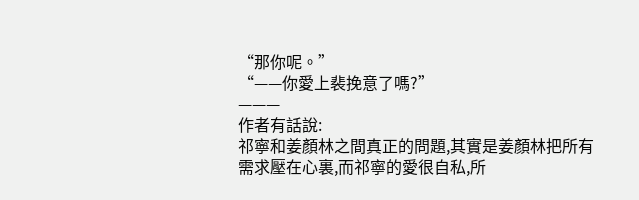“那你呢。”
“——你愛上裴挽意了嗎?”
———
作者有話說:
祁寧和姜顏林之間真正的問題,其實是姜顏林把所有需求壓在心裏,而祁寧的愛很自私,所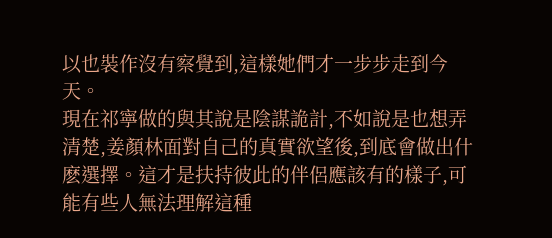以也裝作沒有察覺到,這樣她們才一步步走到今天。
現在祁寧做的與其說是陰謀詭計,不如說是也想弄清楚,姜顏林面對自己的真實欲望後,到底會做出什麽選擇。這才是扶持彼此的伴侶應該有的樣子,可能有些人無法理解這種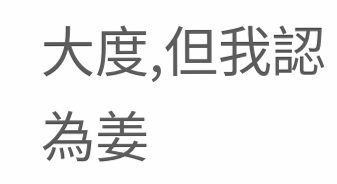大度,但我認為姜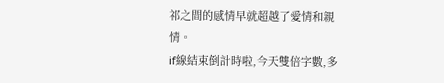祁之間的感情早就超越了愛情和親情。
if線結束倒計時啦,今天雙倍字數,多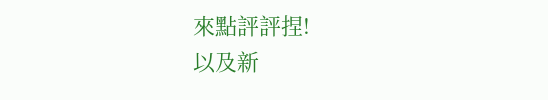來點評評捏!
以及新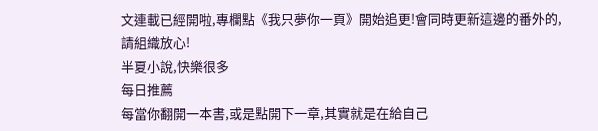文連載已經開啦,專欄點《我只夢你一頁》開始追更!會同時更新這邊的番外的,請組織放心!
半夏小說,快樂很多
每日推薦
每當你翻開一本書,或是點開下一章,其實就是在給自己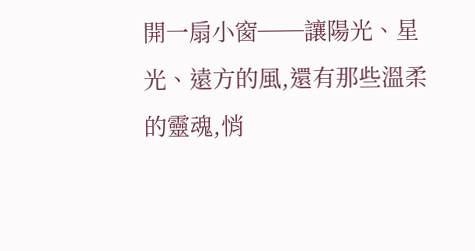開一扇小窗──讓陽光、星光、遠方的風,還有那些溫柔的靈魂,悄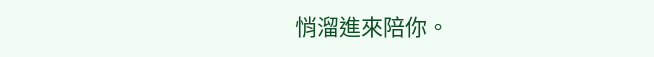悄溜進來陪你。